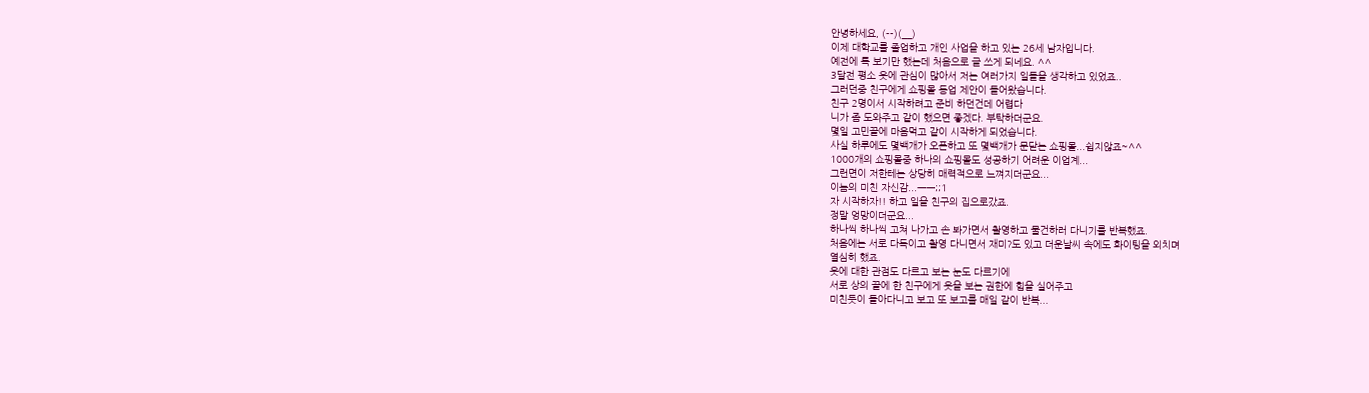안녕하세요, (--)(__)
이제 대학교를 졸업하고 개인 사업을 하고 있는 26세 남자입니다.
예전에 톡 보기만 했는데 처음으로 글 쓰게 되네요. ^^
3달전 평소 옷에 관심이 많아서 저는 여러가지 일들을 생각하고 있었죠..
그러던중 친구에게 쇼핑몰 동업 제안이 들어왔습니다.
친구 2명이서 시작하려고 준비 하던건데 어렵다
니가 좀 도와주고 같이 했으면 좋겠다. 부탁하더군요.
몇일 고민끝에 마음먹고 같이 시작하게 되었습니다.
사실 하루에도 몇백개가 오픈하고 또 몇백개가 문닫는 쇼핑몰...쉽지않죠~^^
1000개의 쇼핑몰중 하나의 쇼핑몰도 성공하기 어려운 이업계...
그런면이 저한테는 상당히 매력적으로 느껴지더군요...
이놈의 미친 자신감...ㅡㅡ;;1
자 시작하자!! 하고 일을 친구의 집으로갔죠.
정말 엉망이더군요...
하나씩 하나씩 고쳐 나가고 손 봐가면서 촬영하고 물건하러 다니기를 반복했죠.
처음에는 서로 다독이고 촬영 다니면서 재미?도 있고 더운날씨 속에도 화이팅을 외치며
열심히 했죠.
옷에 대한 관점도 다르고 보는 눈도 다르기에
서로 상의 끝에 한 친구에게 옷을 보는 권한에 힘을 실어주고
미친듯이 돌아다니고 보고 또 보고를 매일 같이 반복...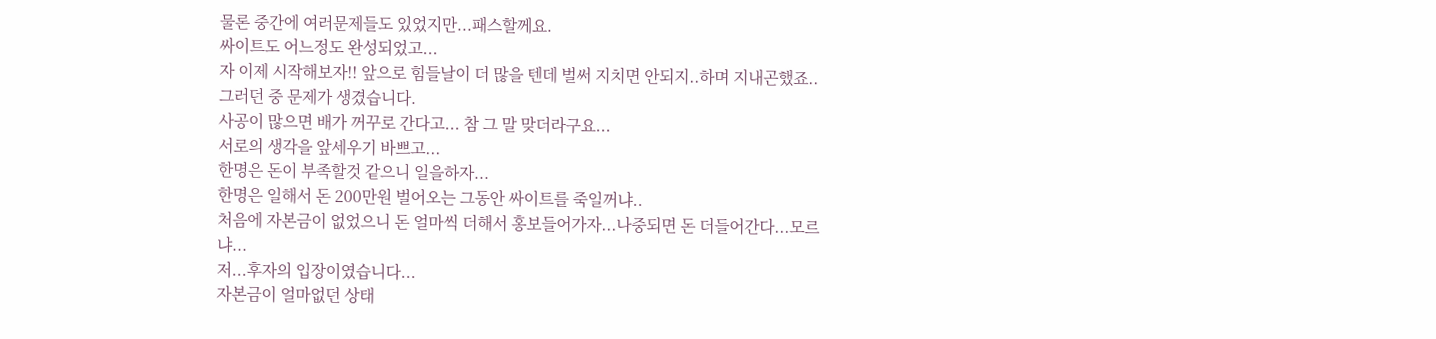물론 중간에 여러문제들도 있었지만...패스할께요.
싸이트도 어느정도 완성되었고...
자 이제 시작해보자!! 앞으로 힘들날이 더 많을 텐데 벌써 지치면 안되지..하며 지내곤했죠..
그러던 중 문제가 생겼습니다.
사공이 많으면 배가 꺼꾸로 간다고... 참 그 말 맞더라구요...
서로의 생각을 앞세우기 바쁘고...
한명은 돈이 부족할것 같으니 일을하자...
한명은 일해서 돈 200만원 벌어오는 그동안 싸이트를 죽일꺼냐..
처음에 자본금이 없었으니 돈 얼마씩 더해서 홍보들어가자...나중되면 돈 더들어간다...모르냐...
저...후자의 입장이였습니다...
자본금이 얼마없던 상태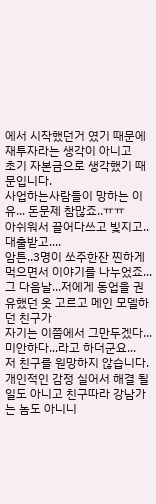에서 시작했던거 였기 때문에 재투자라는 생각이 아니고
초기 자본금으로 생각했기 때문입니다.
사업하는사람들이 망하는 이유... 돈문제 참많죠..ㅠㅠ
아쉬워서 끌어다쓰고 빛지고..대출받고....
암튼..3명이 쏘주한잔 찐하게 먹으면서 이야기를 나누었죠...
그 다음날...저에게 동업을 권유했던 옷 고르고 메인 모델하던 친구가
자기는 이쯤에서 그만두겠다...미안하다...라고 하더군요...
저 친구를 원망하지 않습니다.
개인적인 감정 실어서 해결 될일도 아니고 친구따라 강남가는 놈도 아니니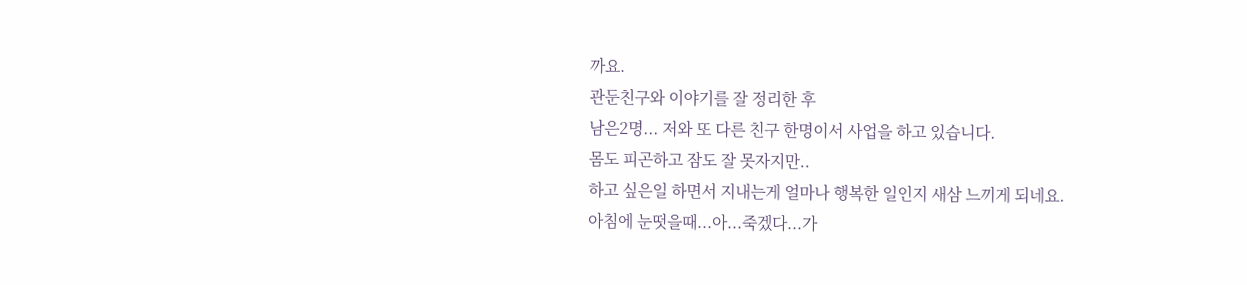까요.
관둔친구와 이야기를 잘 정리한 후
남은2명... 저와 또 다른 친구 한명이서 사업을 하고 있습니다.
몸도 피곤하고 잠도 잘 못자지만..
하고 싶은일 하면서 지내는게 얼마나 행복한 일인지 새삼 느끼게 되네요.
아침에 눈떳을때...아...죽겠다...가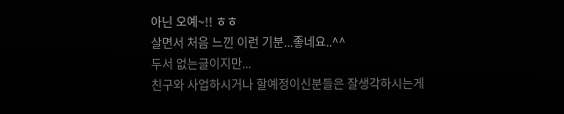아닌 오예~!! ㅎㅎ
살면서 처음 느낀 이런 기분...좋네요..^^
두서 없는글이지만...
친구와 사업하시거나 할예정이신분들은 잘생각하시는게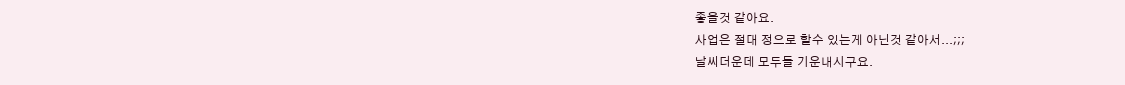좋을것 같아요.
사업은 절대 정으로 할수 있는게 아닌것 같아서...;;;
날씨더운데 모두들 기운내시구요.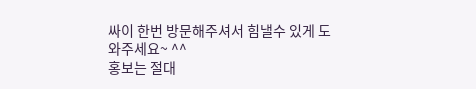싸이 한번 방문해주셔서 힘낼수 있게 도와주세요~ ^^
홍보는 절대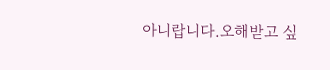아니랍니다.오해받고 싶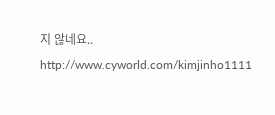지 않네요..
http://www.cyworld.com/kimjinho1111